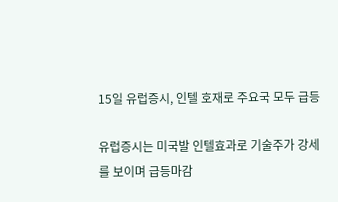15일 유럽증시, 인텔 호재로 주요국 모두 급등

유럽증시는 미국발 인텔효과로 기술주가 강세를 보이며 급등마감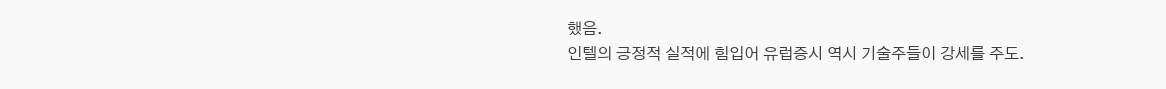했음.
인텔의 긍정적 실적에 힘입어 유럽증시 역시 기술주들이 강세를 주도.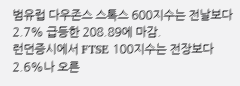범유럽 다우존스 스톡스 600지수는 전날보다 2.7% 급등한 208.89에 마감.
런던증시에서 FTSE 100지수는 전장보다 2.6%나 오른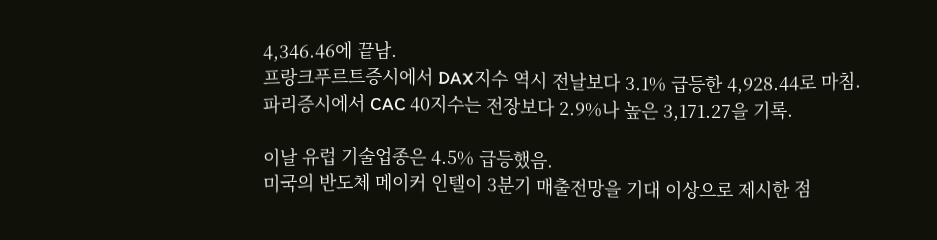4,346.46에 끝남.
프랑크푸르트증시에서 DAX지수 역시 전날보다 3.1% 급등한 4,928.44로 마침.
파리증시에서 CAC 40지수는 전장보다 2.9%나 높은 3,171.27을 기록.

이날 유럽 기술업종은 4.5% 급등했음.
미국의 반도체 메이커 인텔이 3분기 매출전망을 기대 이상으로 제시한 점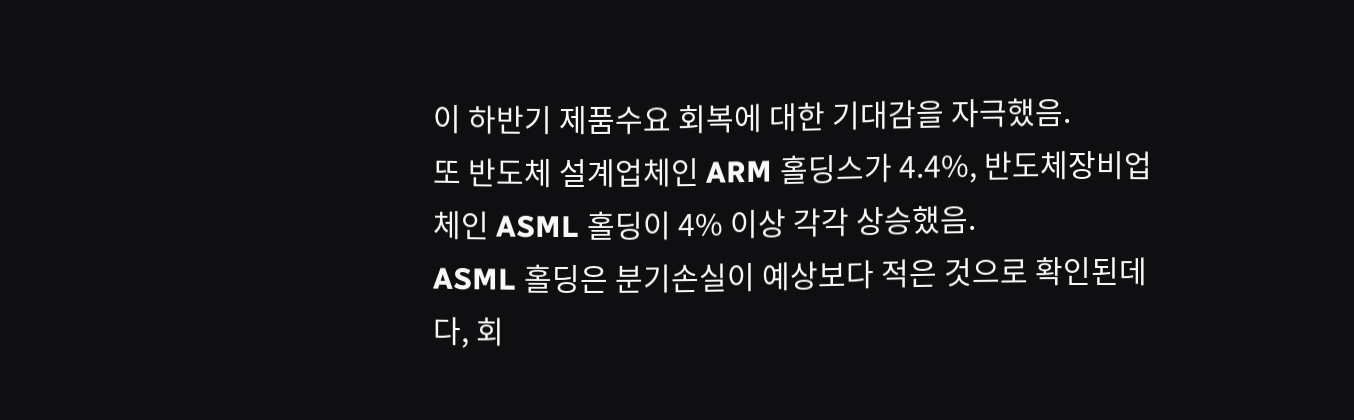이 하반기 제품수요 회복에 대한 기대감을 자극했음.
또 반도체 설계업체인 ARM 홀딩스가 4.4%, 반도체장비업체인 ASML 홀딩이 4% 이상 각각 상승했음.
ASML 홀딩은 분기손실이 예상보다 적은 것으로 확인된데다, 회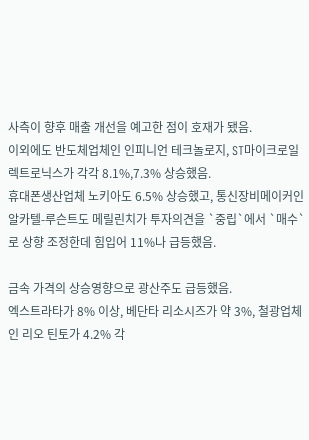사측이 향후 매출 개선을 예고한 점이 호재가 됐음.
이외에도 반도체업체인 인피니언 테크놀로지, ST마이크로일렉트로닉스가 각각 8.1%,7.3% 상승했음.
휴대폰생산업체 노키아도 6.5% 상승했고, 통신장비메이커인 알카텔-루슨트도 메릴린치가 투자의견을 `중립`에서 `매수`로 상향 조정한데 힘입어 11%나 급등했음.

금속 가격의 상승영향으로 광산주도 급등했음.
엑스트라타가 8% 이상, 베단타 리소시즈가 약 3%, 철광업체인 리오 틴토가 4.2% 각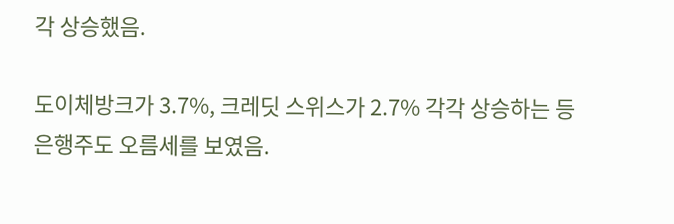각 상승했음.

도이체방크가 3.7%, 크레딧 스위스가 2.7% 각각 상승하는 등 은행주도 오름세를 보였음.